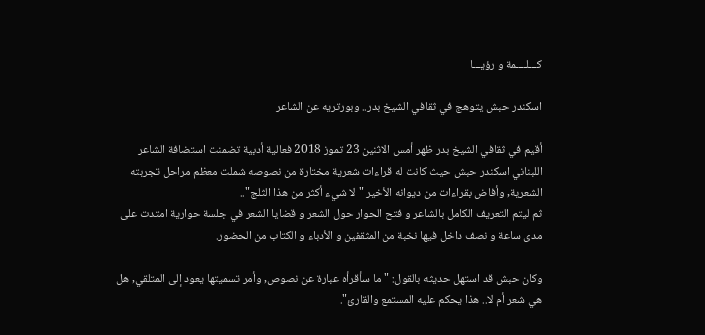كـــلــــمة و رؤيـــا

اسكندر حبش يتوهج في ثقافي الشيخ بدر.. وبورتريه عن الشاعر

أقيم في ثقافي الشيخ بدر ظهر أمس الاثنين 23 تموز 2018 فعالية أدبية تضمنت استضافة الشاعر اللبناني اسكندر حبش حيث كانت له قراءات شعرية مختارة من نصوصه شملت معظم مراحل تجربته الشعرية, وأفاض بقراءات من ديوانه الأخير "لا شيء أكثر من هذا الثلج"..
ثم ليتم التعريف الكامل بالشاعر و فتح الحوار حول الشعر و قضايا الشعر في جلسة حوارية امتدت على مدى ساعة و نصف داخل فيها نخبة من المثقفين و الأدباء و الكتاب من الحضور.

وكان حبش قد استهل حديثه بالقول: "ما سأقرأه عبارة عن نصوص, وأمر تسميتها يعود إلى المتلقي, هل هي شعر أم لا.. هذا يحكم عليه المستمع والقارئ".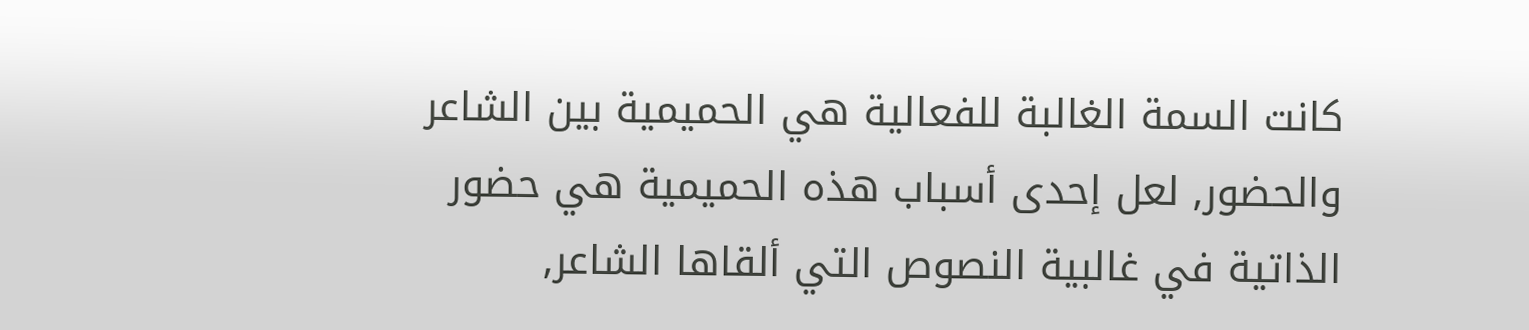كانت السمة الغالبة للفعالية هي الحميمية بين الشاعر والحضور, لعل إحدى أسباب هذه الحميمية هي حضور الذاتية في غالبية النصوص التي ألقاها الشاعر,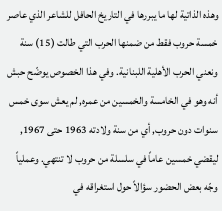وهذه الذاتية لها ما يبررها في التاريخ الحافل للشاعر الذي عاصر خمسة حروب فقط من ضمنها الحرب التي طالت (15) سنة ونعني الحرب الأهلية اللبنانية. وفي هذا الخصوص يوضّح حبش أنه وهو في الخامسة والخمسين من عمره, لم يعش سوى خمس سنوات دون حروب, أي من سنة ولادته 1963 حتى 1967, ليقضي خمسين عاماً في سلسلة من حروب لا تنتهي. وعملياً وجّه بعض الحضور سؤالاً حول استغراقه في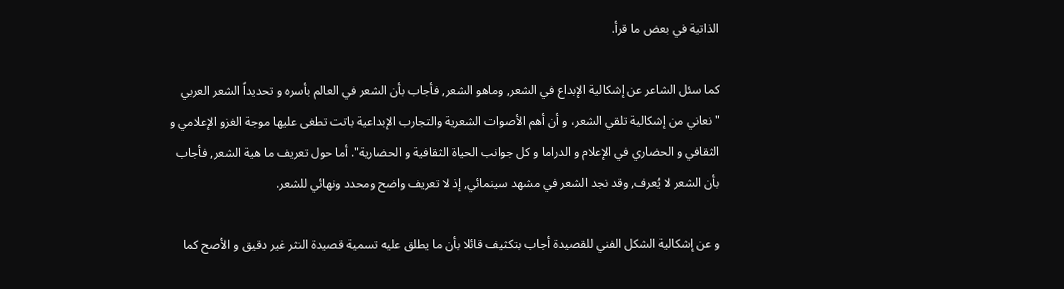الذاتية في بعض ما قرأ.

كما سئل الشاعر عن إشكالية الإبداع في الشعر, وماهو الشعر, فأجاب بأن الشعر في العالم بأسره و تحديداً الشعر العربي "نعاني من إشكالية تلقي الشعر، و أن أهم الأصوات الشعرية والتجارب الإبداعية باتت تطغى عليها موجة الغزو الإعلامي و الثقافي و الحضاري في الإعلام و الدراما و كل جوانب الحياة الثقافية و الحضارية". أما حول تعريف ما هية الشعر, فأجاب بأن الشعر لا يُعرف, وقد نجد الشعر في مشهد سينمائي, إذ لا تعريف واضح ومحدد ونهائي للشعر.

و عن إشكالية الشكل الفني للقصيدة أجاب بتكثيف قائلا بأن ما يطلق عليه تسمية قصيدة النثر غير دقيق و الأصح كما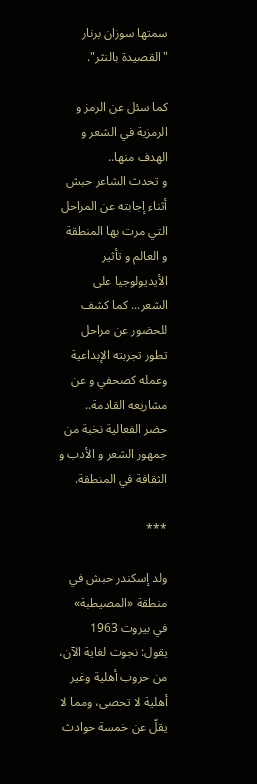سمتها سوزان برنار "القصيدة بالنثر".

كما سئل عن الرمز و الرمزية في الشعر و الهدف منها..
و تحدث الشاعر حبش أثناء إجابته عن المراحل التي مرت بها المنطقة و العالم و تأثير الأيديولوجيا على الشعر... كما كشف للحضور عن مراحل تطور تجربته الإبداعية وعمله كصحفي و عن مشاريعه القادمة..
حضر الفعالية نخبة من جمهور الشعر و الأدب و الثقافة في المنطقة.

***

ولد إسكندر حبش في منطقة «المصيطبة» في بيروت 1963
يقول: نجوت لغاية الآن، من حروب أهلية وغير أهلية لا تحصى، ومما لا يقلّ عن خمسة حوادث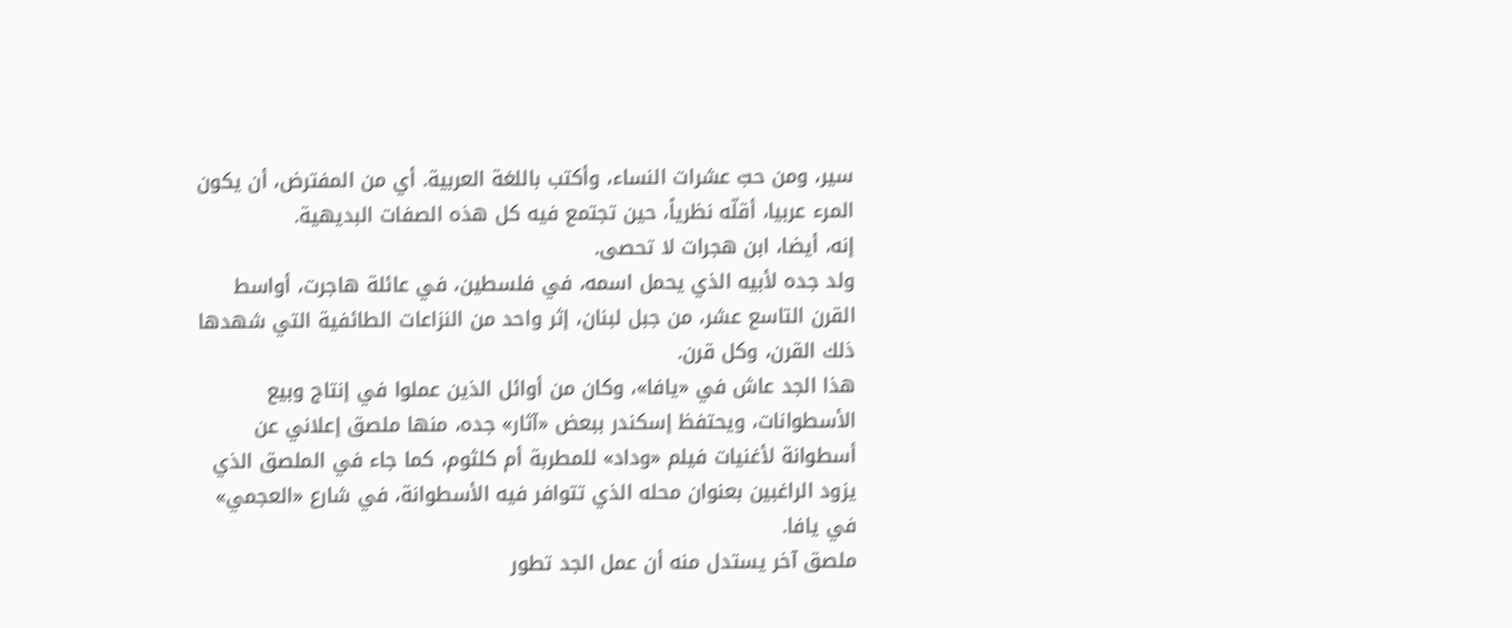سير، ومن حبّ عشرات النساء، وأكتب باللغة العربية. أي من المفترض، أن يكون المرء عربيا، أقلّه نظرياً، حين تجتمع فيه كل هذه الصفات البديهية.
إنه، أيضا، ابن هجرات لا تحصى.
ولد جده لأبيه الذي يحمل اسمه، في فلسطين، في عائلة هاجرت، أواسط القرن التاسع عشر، من جبل لبنان، إثر واحد من النزاعات الطائفية التي شهدها ذلك القرن، وكل قرن.
هذا الجد عاش في «يافا»، وكان من أوائل الذين عملوا في إنتاج وبيع الأسطوانات، ويحتفظ إسكندر ببعض «آثار» جده، منها ملصق إعلاني عن أسطوانة لأغنيات فيلم «وداد» للمطربة أم كلثوم، كما جاء في الملصق الذي يزود الراغبين بعنوان محله الذي تتوافر فيه الأسطوانة، في شارع «العجمي» في يافا.
ملصق آخر يستدل منه أن عمل الجد تطور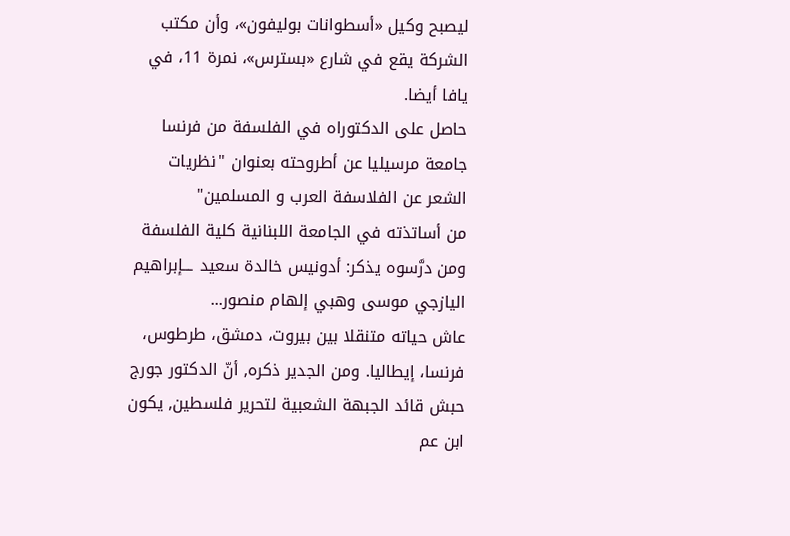ليصبح وكيل «أسطوانات بوليفون»، وأن مكتب الشركة يقع في شارع «بسترس»، نمرة 11، في يافا أيضا.
حاصل على الدكتوراه في الفلسفة من فرنسا جامعة مرسيليا عن أطروحته بعنوان "نظريات الشعر عن الفلاسفة العرب و المسلمين"
من أساتذته في الجامعة اللبنانية كلية الفلسفة ومن درَّسوه يذكر: أدونيس خالدة سعيد ـــإبراهيم اليازجي موسى وهبي إلهام منصور...
عاش حياته متنقلا بين بيروت، دمشق، طرطوس، فرنسا، إيطاليا. ومن الجدير ذكره, أنّ الدكتور جورج حبش قائد الجبهة الشعبية لتحرير فلسطين, يكون ابن عم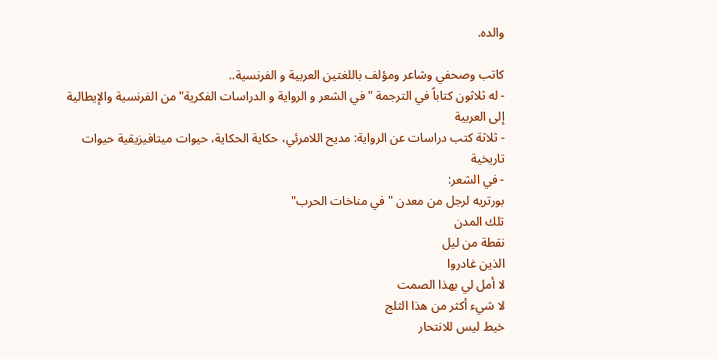والده.

كاتب وصحفي وشاعر ومؤلف باللغتين العربية و الفرنسية..
- له ثلاثون كتاباً في الترجمة "في الشعر و الرواية و الدراسات الفكرية" من الفرنسية والإيطالية إلى العربية
- ثلاثة كتب دراسات عن الرواية: مديح اللامرئي، حكاية الحكاية، حيوات ميتافيزيقية حيوات تاريخية
- في الشعر:
بورتريه لرجل من معدن "في مناخات الحرب"
تلك المدن
نقطة من ليل
الذين غادروا
لا أمل لي بهذا الصمت
لا شيء أكثر من هذا الثلج
خيط ليس للانتحار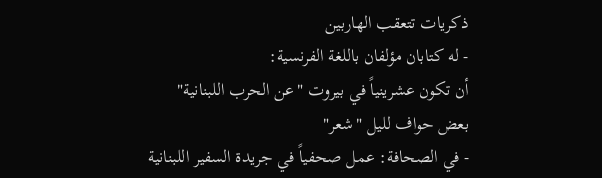ذكريات تتعقب الهاربين
- له كتابان مؤلفان باللغة الفرنسية:
أن تكون عشرينياً في بيروت "عن الحرب اللبنانية"
بعض حواف لليل "شعر"
- في الصحافة: عمل صحفياً في جريدة السفير اللبنانية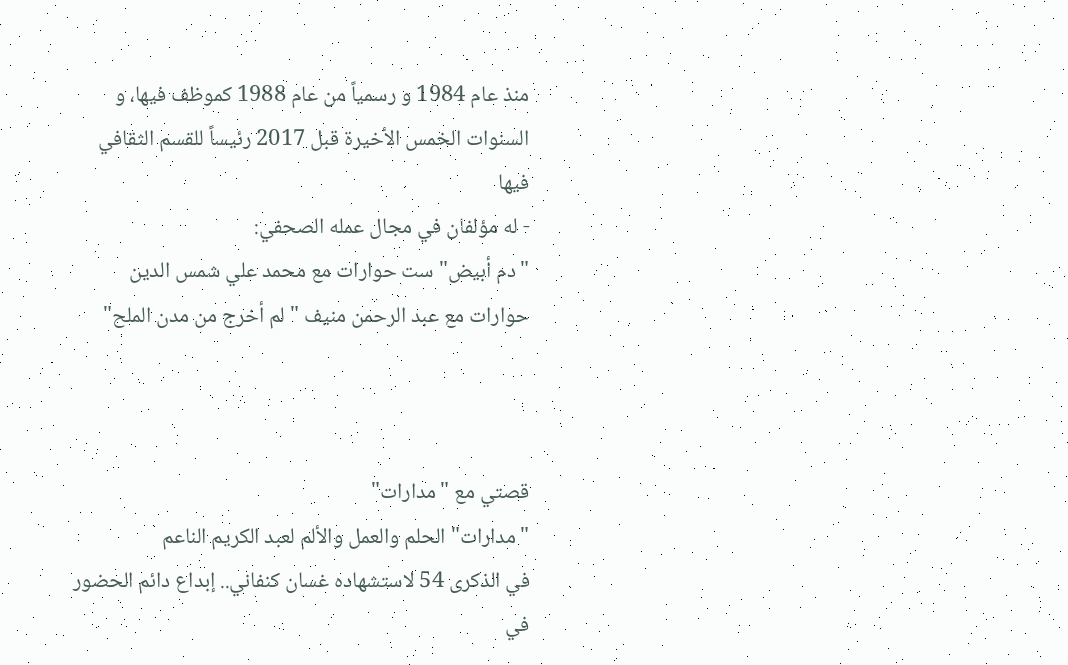منذ عام 1984 و رسمياً من عام 1988 كموظف فيها، و السنوات الخمس الأخيرة قبل 2017 رئيساً للقسم الثقافي فيها
- له مؤلفان في مجال عمله الصحفي:
"دم أبيض" ست حوارات مع محمد علي شمس الدين
حوارات مع عبد الرحمن منيف "لم أخرج من مدن الملح"



قصتي مع "مدارات"
"مدارات" الحلم والعمل والألم لعبد الكريم الناعم
في الذكرى 54 لاستشهاده غسان كنفاني.. إبداع دائم الحضور
في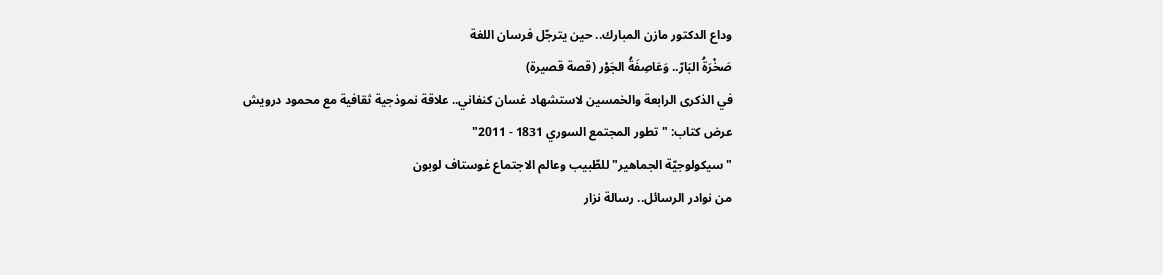وداع الدكتور مازن المبارك.. حين يترجّل فرسان اللغة
صَخْرَةُ البَارّ.. وَعَاصِفَةُ الجَوْر (قصة قصيرة)
في الذكرى الرابعة والخمسين لاستشهاد غسان كنفاني.. علاقة نموذجية ثقافية مع محمود درويش
عرض كتاب: "تطور المجتمع السوري 1831 - 2011"
"سيكولوجيّة الجماهير" للطّبيب وعالم الاجتماع غوستاف لوبون
من نوادر الرسائل.. رسالة نزار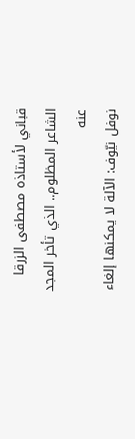قباني لأستاذه مصطفى الزرقا
الشاعر المظلوم.. الذي تأخر المجد عنه
نوفل نيّوف: الآلة لا يمكنها إلغاء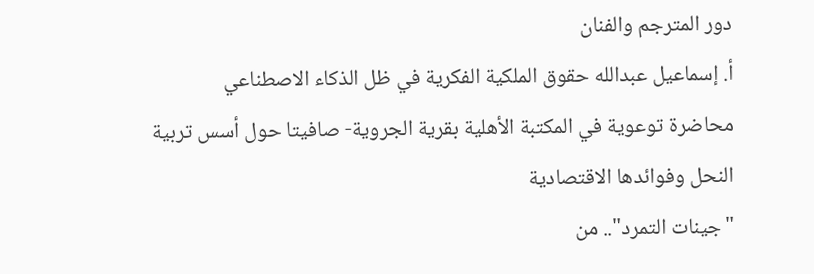دور المترجم والفنان
أ. إسماعيل عبدالله حقوق الملكية الفكرية في ظل الذكاء الاصطناعي
محاضرة توعوية في المكتبة الأهلية بقرية الجروية- صافيتا حول أسس تربية النحل وفوائدها الاقتصادية
"جينات التمرد".. من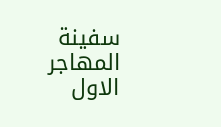سفينة المهاجر الاول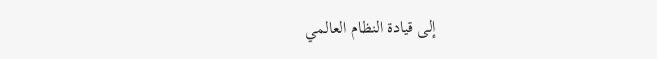إلى قيادة النظام العالمي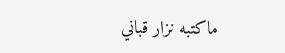ماكتبه نزار قباني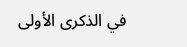في الذكرى الأولى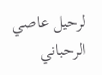لرحيل عاصي الرحباني